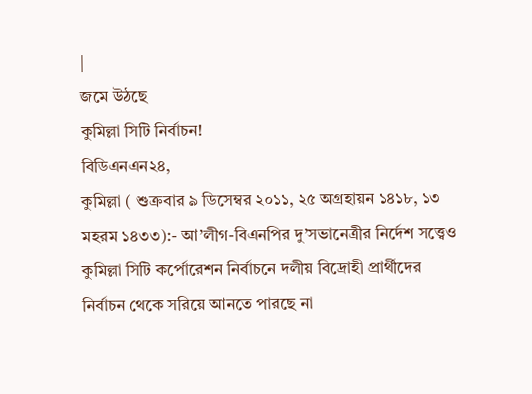|
জমে উঠছে
কুমিল্লা সিটি নির্বাচন!
বিডিএনএন২৪,
কুমিল্লা ( শুক্রবার ৯ ডিসেম্বর ২০১১, ২৫ অগ্রহায়ন ১৪১৮, ১৩
মহরম ১৪৩৩):- আ’লীগ-বিএনপির দু’সভানেত্রীর নির্দেশ সত্ত্বেও
কুমিল্লা সিটি কর্পোরেশন নির্বাচনে দলীয় বিদ্রোহী প্রার্থীদের
নির্বাচন থেকে সরিয়ে আনতে পারছে না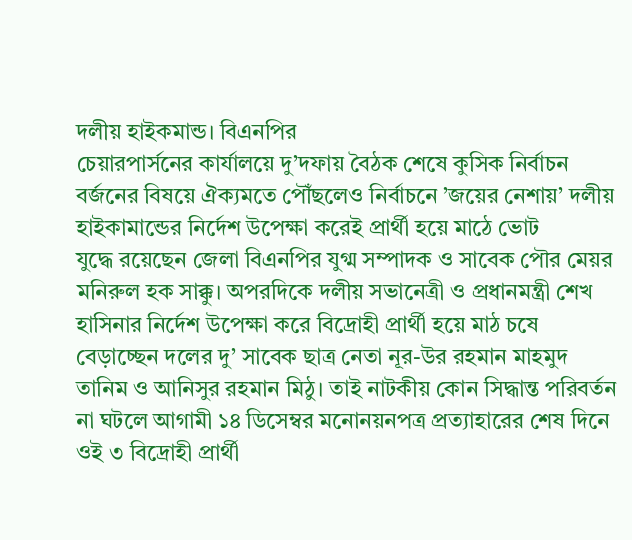দলীয় হাইকমান্ড। বিএনপির
চেয়ারপার্সনের কার্যালয়ে দু’দফায় বৈঠক শেষে কুসিক নির্বাচন
বর্জনের বিষয়ে ঐক্যমতে পৌঁছলেও নির্বাচনে ’জয়ের নেশায়’ দলীয়
হাইকামান্ডের নির্দেশ উপেক্ষা করেই প্রার্থী হয়ে মাঠে ভোট
যুদ্ধে রয়েছেন জেলা বিএনপির যুগ্ম সম্পাদক ও সাবেক পৌর মেয়র
মনিরুল হক সাক্কু। অপরদিকে দলীয় সভানেত্রী ও প্রধানমন্ত্রী শেখ
হাসিনার নির্দেশ উপেক্ষা করে বিদ্রোহী প্রার্থী হয়ে মাঠ চষে
বেড়াচ্ছেন দলের দু’ সাবেক ছাত্র নেতা নূর-উর রহমান মাহমুদ
তানিম ও আনিসুর রহমান মিঠু। তাই নাটকীয় কোন সিদ্ধান্ত পরিবর্তন
না ঘটলে আগামী ১৪ ডিসেম্বর মনোনয়নপত্র প্রত্যাহারের শেষ দিনে
ওই ৩ বিদ্রোহী প্রার্থী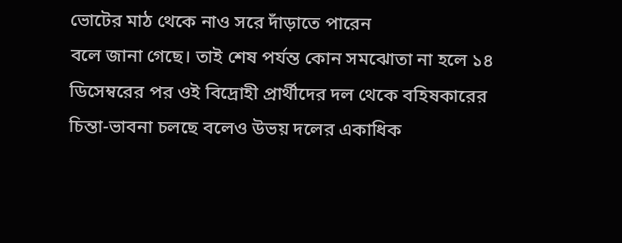ভোটের মাঠ থেকে নাও সরে দাঁড়াতে পারেন
বলে জানা গেছে। তাই শেষ পর্যন্ত কোন সমঝোতা না হলে ১৪
ডিসেম্বরের পর ওই বিদ্রোহী প্রার্থীদের দল থেকে বহিষকারের
চিন্তা-ভাবনা চলছে বলেও উভয় দলের একাধিক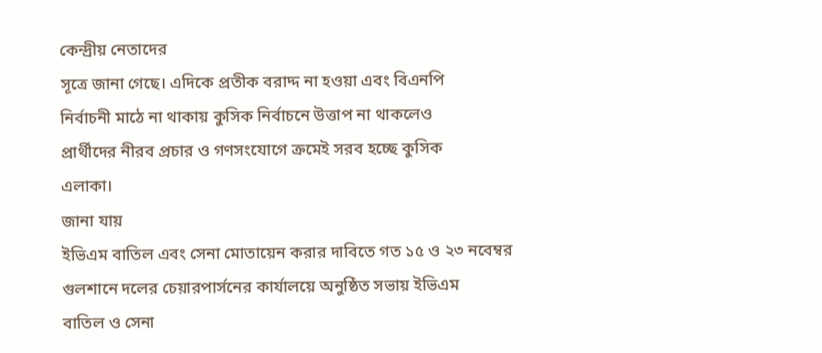কেন্দ্রীয় নেতাদের
সূত্রে জানা গেছে। এদিকে প্রতীক বরাদ্দ না হওয়া এবং বিএনপি
নির্বাচনী মাঠে না থাকায় কুসিক নির্বাচনে উত্তাপ না থাকলেও
প্রার্থীদের নীরব প্রচার ও গণসংযোগে ক্রমেই সরব হচ্ছে কুসিক
এলাকা।
জানা যায়
ইভিএম বাতিল এবং সেনা মোতায়েন করার দাবিতে গত ১৫ ও ২৩ নবেম্বর
গুলশানে দলের চেয়ারপার্সনের কার্যালয়ে অনুষ্ঠিত সভায় ইভিএম
বাতিল ও সেনা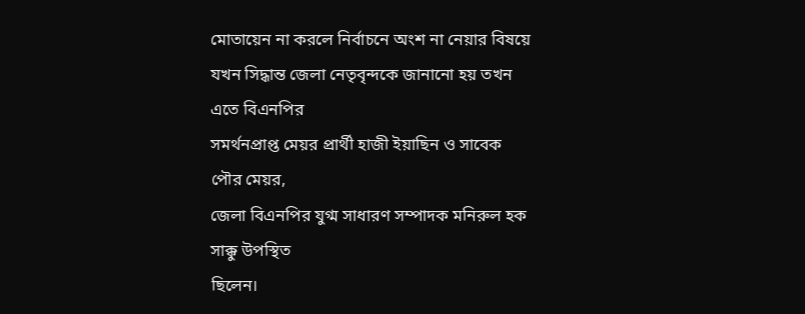মোতায়েন না করলে নির্বাচনে অংশ না নেয়ার বিষয়ে
যখন সিদ্ধান্ত জেলা নেতৃবৃন্দকে জানানো হয় তখন এতে বিএনপির
সমর্থনপ্রাপ্ত মেয়র প্রার্থী হাজী ইয়াছিন ও সাবেক পৌর মেয়র,
জেলা বিএনপির যুগ্ম সাধারণ সম্পাদক মনিরুল হক সাক্কু উপস্থিত
ছিলেন।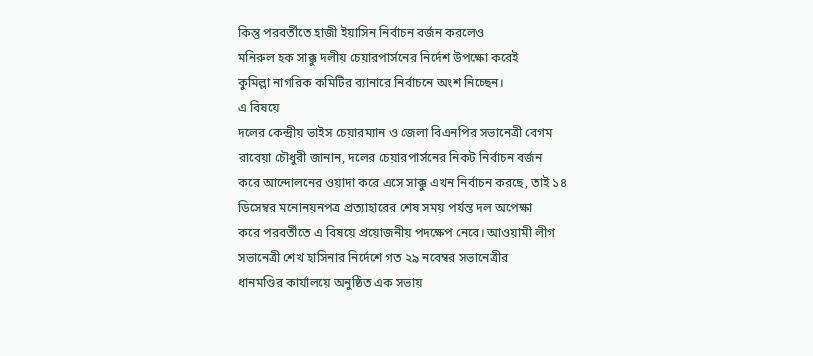কিন্তু পরবর্তীতে হাজী ইয়াসিন নির্বাচন বর্জন করলেও
মনিরুল হক সাক্কু দলীয় চেয়ারপার্সনের নির্দেশ উপক্ষো করেই
কুমিল্লা নাগরিক কমিটির ব্যানারে নির্বাচনে অংশ নিচ্ছেন।
এ বিষয়ে
দলের কেন্দ্রীয় ভাইস চেয়ারম্যান ও জেলা বিএনপির সভানেত্রী বেগম
রাবেয়া চৌধুরী জানান, দলের চেয়ারপার্সনের নিকট নির্বাচন বর্জন
করে আন্দোলনের ওয়াদা করে এসে সাক্কু এখন নির্বাচন করছে, তাই ১৪
ডিসেম্বর মনোনয়নপত্র প্রত্যাহারের শেষ সময় পর্যন্ত দল অপেক্ষা
করে পরবর্তীতে এ বিষয়ে প্রয়োজনীয় পদক্ষেপ নেবে। আওয়ামী লীগ
সভানেত্রী শেখ হাসিনার নির্দেশে গত ২৯ নবেম্বর সভানেত্রীর
ধানমণ্ডির কার্যালয়ে অনুষ্ঠিত এক সভায়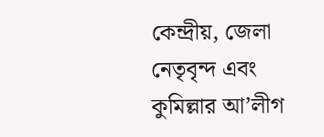কেন্দ্রীয়, জেলা
নেতৃবৃন্দ এবং কুমিল্লার আ’লীগ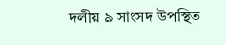দলীয় ৯ সাংসদ উপস্থিত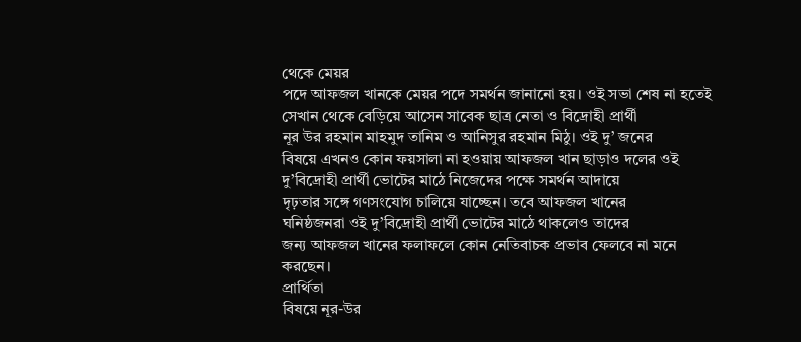থেকে মেয়র
পদে আফজল খানকে মেয়র পদে সমর্থন জানানো হয়। ওই সভা শেষ না হতেই
সেখান থেকে বেড়িয়ে আসেন সাবেক ছাত্র নেতা ও বিদ্রোহী প্রার্থী
নূর উর রহমান মাহমুদ তানিম ও আনিসুর রহমান মিঠু। ওই দু’ জনের
বিষয়ে এখনও কোন ফয়সালা না হওয়ায় আফজল খান ছাড়াও দলের ওই
দু’বিদ্রোহী প্রার্থী ভোটের মাঠে নিজেদের পক্ষে সমর্থন আদায়ে
দৃঢ়তার সঙ্গে গণসংযোগ চালিয়ে যাচ্ছেন। তবে আফজল খানের
ঘনিষ্ঠজনরা ওই দু’বিদ্রোহী প্রার্থী ভোটের মাঠে থাকলেও তাদের
জন্য আফজল খানের ফলাফলে কোন নেতিবাচক প্রভাব ফেলবে না মনে
করছেন।
প্রার্থিতা
বিষয়ে নূর-উর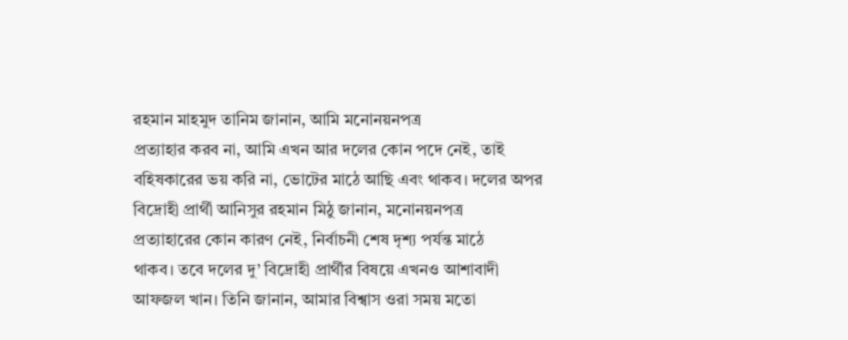রহমান মাহমুদ তানিম জানান, আমি মনোনয়নপত্র
প্রত্যাহার করব না, আমি এখন আর দলের কোন পদে নেই, তাই
বহিষকারের ভয় করি না, ভোটের মাঠে আছি এবং থাকব। দলের অপর
বিদ্রোহী প্রার্থী আনিসুর রহমান মিঠু জানান, মনোনয়নপত্র
প্রত্যাহারের কোন কারণ নেই, নির্বাচনী শেষ দৃশ্য পর্যন্ত মাঠে
থাকব। তবে দলের দু’ বিদ্রোহী প্রার্থীর বিষয়ে এখনও আশাবাদী
আফজল খান। তিনি জানান, আমার বিশ্বাস ওরা সময় মতো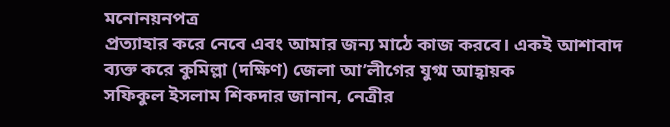মনোনয়নপত্র
প্রত্যাহার করে নেবে এবং আমার জন্য মাঠে কাজ করবে। একই আশাবাদ
ব্যক্ত করে কুমিল্লা (দক্ষিণ) জেলা আ’লীগের যুগ্ম আহ্বায়ক
সফিকুল ইসলাম শিকদার জানান, নেত্রীর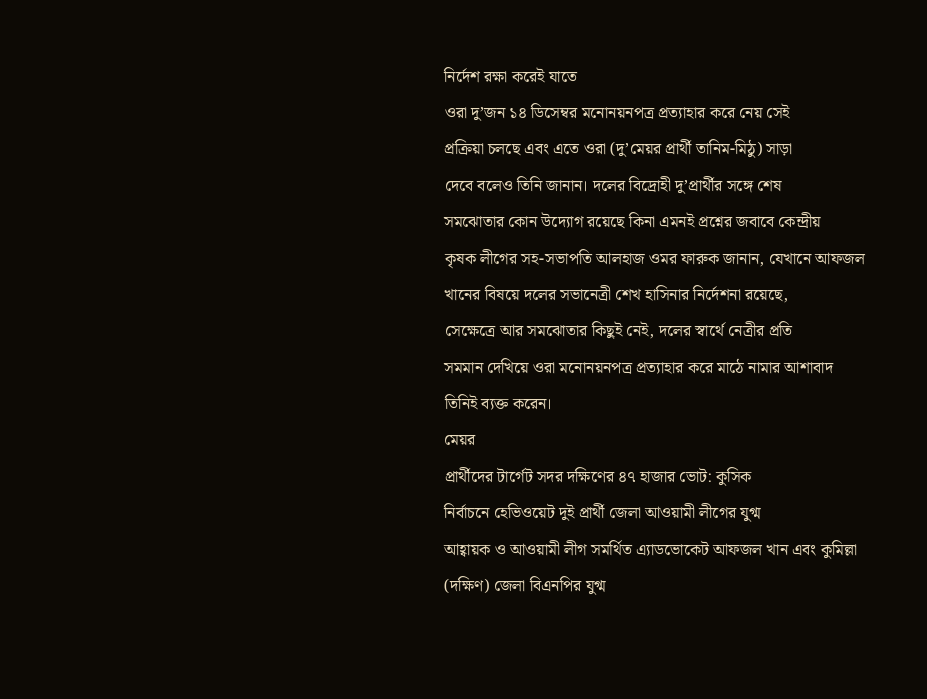নির্দেশ রক্ষা করেই যাতে
ওরা দু’জন ১৪ ডিসেম্বর মনোনয়নপত্র প্রত্যাহার করে নেয় সেই
প্রক্রিয়া চলছে এবং এতে ওরা (দু’মেয়র প্রার্থী তানিম-মিঠু) সাড়া
দেবে বলেও তিনি জানান। দলের বিদ্রোহী দু’প্রার্থীর সঙ্গে শেষ
সমঝোতার কোন উদ্যোগ রয়েছে কিনা এমনই প্রশ্নের জবাবে কেন্দ্রীয়
কৃষক লীগের সহ-সভাপতি আলহাজ ওমর ফারুক জানান, যেখানে আফজল
খানের বিষয়ে দলের সভানেত্রী শেখ হাসিনার নির্দেশনা রয়েছে,
সেক্ষেত্রে আর সমঝোতার কিছুই নেই, দলের স্বার্থে নেত্রীর প্রতি
সমমান দেখিয়ে ওরা মনোনয়নপত্র প্রত্যাহার করে মাঠে নামার আশাবাদ
তিনিই ব্যক্ত করেন।
মেয়র
প্রার্থীদের টার্গেট সদর দক্ষিণের ৪৭ হাজার ভোট: কুসিক
নির্বাচনে হেভিওয়েট দুই প্রার্থী জেলা আওয়ামী লীগের যুগ্ম
আহ্বায়ক ও আওয়ামী লীগ সমর্থিত এ্যাডভোকেট আফজল খান এবং কুমিল্লা
(দক্ষিণ) জেলা বিএনপির যুগ্ম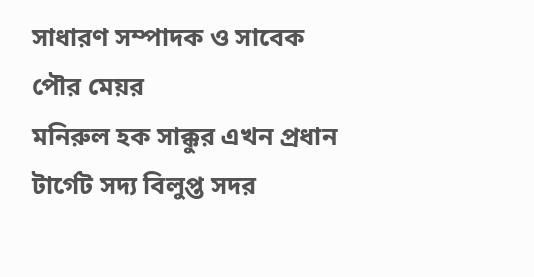সাধারণ সম্পাদক ও সাবেক পৌর মেয়র
মনিরুল হক সাক্কুর এখন প্রধান টার্গেট সদ্য বিলুপ্ত সদর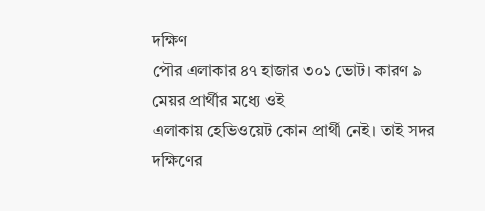দক্ষিণ
পৌর এলাকার ৪৭ হাজার ৩০১ ভোট। কারণ ৯ মেয়র প্রার্থীর মধ্যে ওই
এলাকায় হেভিওয়েট কোন প্রার্থী নেই। তাই সদর দক্ষিণের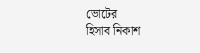ভোটের
হিসাব নিকাশ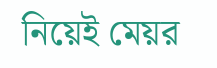নিয়েই মেয়র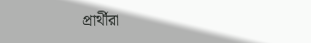প্রার্থীরা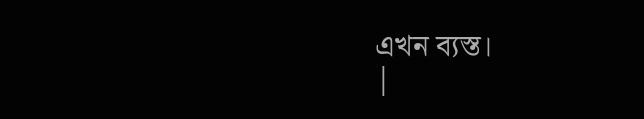এখন ব্যস্ত।
|